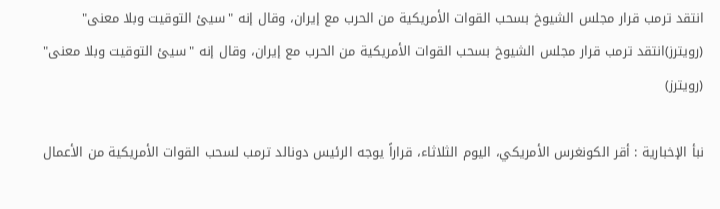انتقد ترمب قرار مجلس الشيوخ بسحب القوات الأمريكية من الحرب مع إيران، وقال إنه "سيئ التوقيت وبلا معنى" (رويترز)انتقد ترمب قرار مجلس الشيوخ بسحب القوات الأمريكية من الحرب مع إيران، وقال إنه "سيئ التوقيت وبلا معنى" (رويترز)

نبأ الإخبارية : أقر الكونغرس الأمريكي، اليوم الثلاثاء، قراراً يوجه الرئيس دونالد ترمب لسحب القوات الأمريكية من الأعمال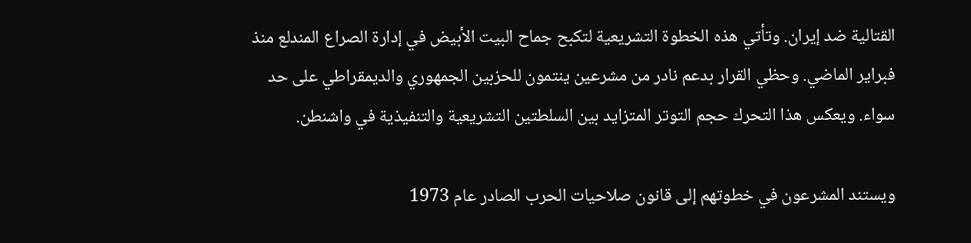القتالية ضد إيران. وتأتي هذه الخطوة التشريعية لتكبح جماح البيت الأبيض في إدارة الصراع المندلع منذ فبراير الماضي. وحظي القرار بدعم نادر من مشرعين ينتمون للحزبين الجمهوري والديمقراطي على حد سواء. ويعكس هذا التحرك حجم التوتر المتزايد بين السلطتين التشريعية والتنفيذية في واشنطن.

ويستند المشرعون في خطوتهم إلى قانون صلاحيات الحرب الصادر عام 1973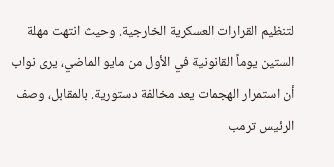لتنظيم القرارات العسكرية الخارجية. وحيث انتهت مهلة الستين يوماً القانونية في الأول من مايو الماضي، يرى نواب أن استمرار الهجمات يعد مخالفة دستورية. بالمقابل، وصف الرئيس ترمب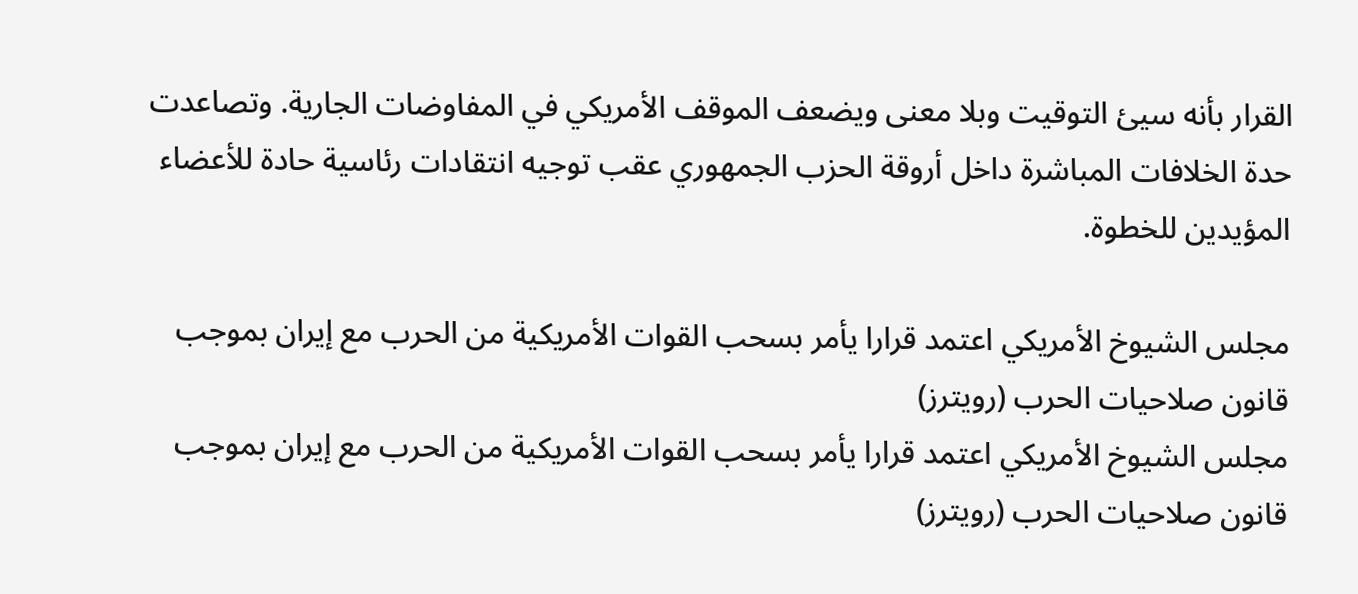القرار بأنه سيئ التوقيت وبلا معنى ويضعف الموقف الأمريكي في المفاوضات الجارية. وتصاعدت حدة الخلافات المباشرة داخل أروقة الحزب الجمهوري عقب توجيه انتقادات رئاسية حادة للأعضاء المؤيدين للخطوة.

مجلس الشيوخ الأمريكي اعتمد قرارا يأمر بسحب القوات الأمريكية من الحرب مع إيران بموجب قانون صلاحيات الحرب (رويترز)
مجلس الشيوخ الأمريكي اعتمد قرارا يأمر بسحب القوات الأمريكية من الحرب مع إيران بموجب قانون صلاحيات الحرب (رويترز)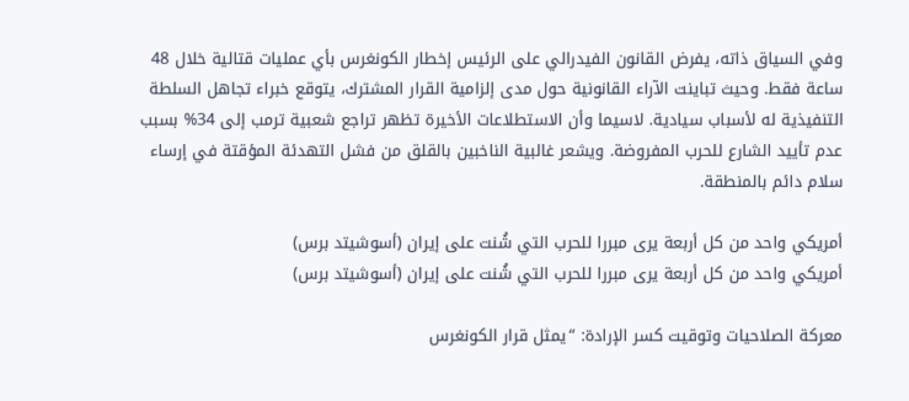وفي السياق ذاته، يفرض القانون الفيدرالي على الرئيس إخطار الكونغرس بأي عمليات قتالية خلال 48 ساعة فقط. وحيث تباينت الآراء القانونية حول مدى إلزامية القرار المشترك، يتوقع خبراء تجاهل السلطة التنفيذية له لأسباب سيادية. لاسيما وأن الاستطلاعات الأخيرة تظهر تراجع شعبية ترمب إلى 34% بسبب عدم تأييد الشارع للحرب المفروضة. ويشعر غالبية الناخبين بالقلق من فشل التهدئة المؤقتة في إرساء سلام دائم بالمنطقة.

أمريكي واحد من كل أربعة يرى مبررا للحرب التي شُنت على إيران (أسوشيتد برس)
أمريكي واحد من كل أربعة يرى مبررا للحرب التي شُنت على إيران (أسوشيتد برس)

معركة الصلاحيات وتوقيت كسر الإرادة: “يمثل قرار الكونغرس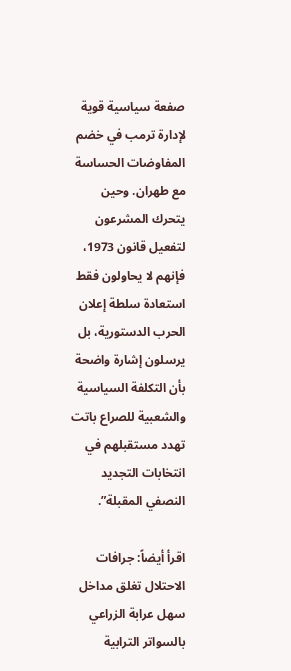صفعة سياسية قوية لإدارة ترمب في خضم المفاوضات الحساسة مع طهران. وحين يتحرك المشرعون لتفعيل قانون 1973، فإنهم لا يحاولون فقط استعادة سلطة إعلان الحرب الدستورية، بل يرسلون إشارة واضحة بأن التكلفة السياسية والشعبية للصراع باتت تهدد مستقبلهم في انتخابات التجديد النصفي المقبلة”.

اقرأ أيضاً: جرافات الاحتلال تغلق مداخل سهل عرابة الزراعي بالسواتر الترابية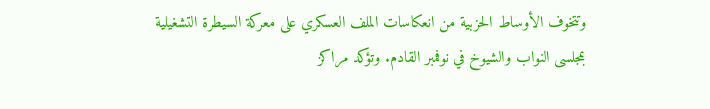وتتخوف الأوساط الحزبية من انعكاسات الملف العسكري على معركة السيطرة التشغيلية بمجلسی النواب والشيوخ في نوفمبر القادم. وتؤكد مراكز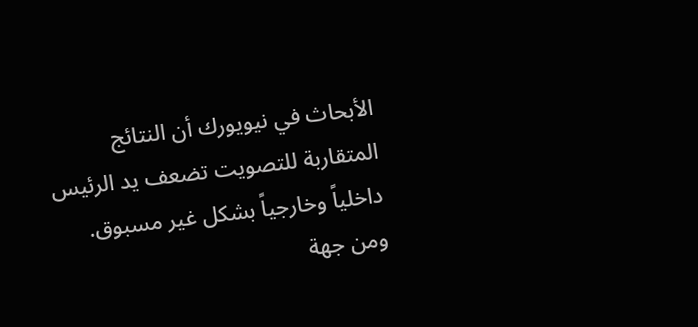الأبحاث في نيويورك أن النتائج المتقاربة للتصويت تضعف يد الرئيس داخلياً وخارجياً بشكل غير مسبوق. ومن جهة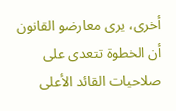أخرى، يرى معارضو القانون أن الخطوة تتعدى على صلاحيات القائد الأعلى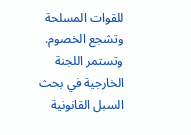للقوات المسلحة وتشجع الخصوم. وتستمر اللجنة الخارجية في بحث السبل القانونية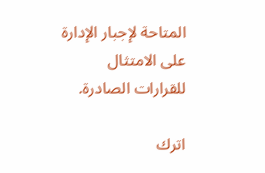المتاحة لإجبار الإدارة على الامتثال للقرارات الصادرة.

اترك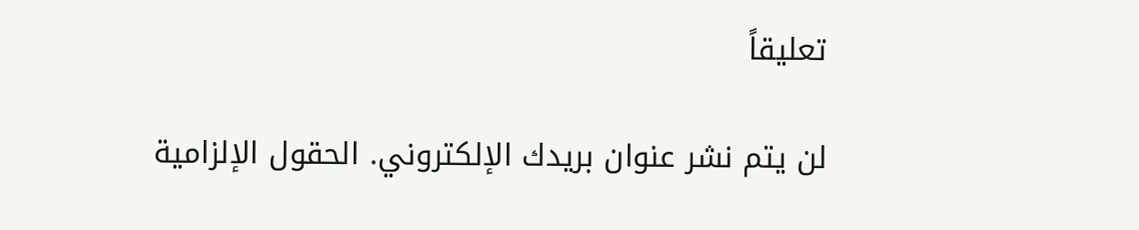تعليقاً

لن يتم نشر عنوان بريدك الإلكتروني. الحقول الإلزامية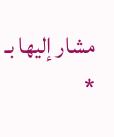مشار إليها بـ *